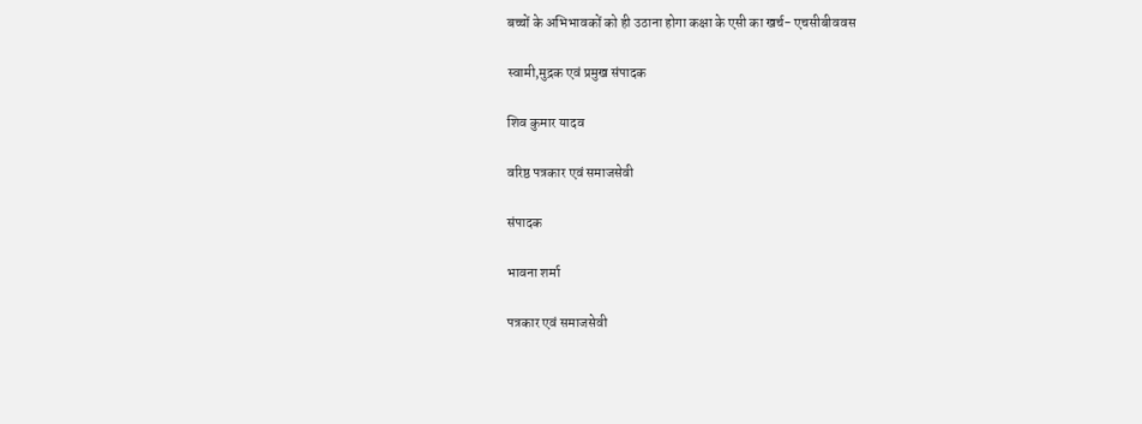बच्चों के अभिभावकों को ही उठाना होगा कक्षा के एसी का खर्च- एचसीबीववस

स्वामी,मुद्रक एवं प्रमुख संपादक

शिव कुमार यादव

वरिष्ठ पत्रकार एवं समाजसेवी

संपादक

भावना शर्मा

पत्रकार एवं समाजसेवी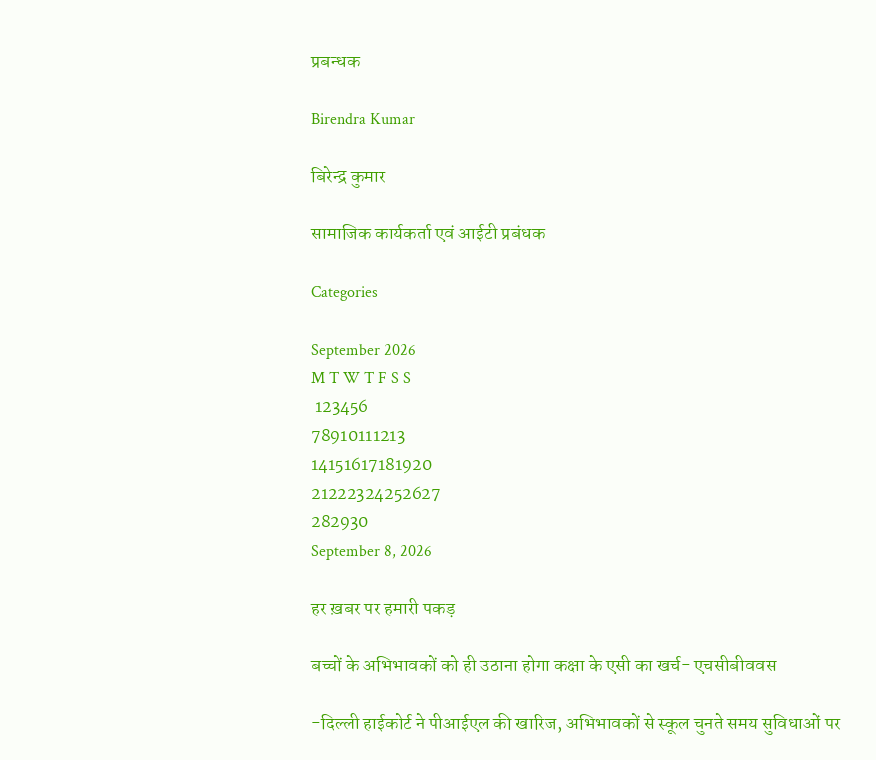प्रबन्धक

Birendra Kumar

बिरेन्द्र कुमार

सामाजिक कार्यकर्ता एवं आईटी प्रबंधक

Categories

September 2026
M T W T F S S
 123456
78910111213
14151617181920
21222324252627
282930
September 8, 2026

हर ख़बर पर हमारी पकड़

बच्चों के अभिभावकों को ही उठाना होगा कक्षा के एसी का खर्च- एचसीबीववस

-दिल्ली हाईकोर्ट ने पीआईएल की खारिज, अभिभावकों से स्कूल चुनते समय सुविधाओं पर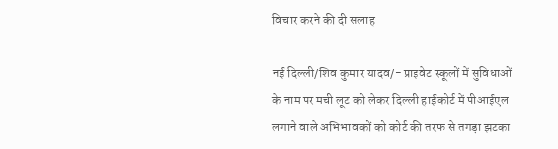विचार करने की दी सलाह

नई दिल्ली/शिव कुमार यादव/- प्राइवेट स्कूलों में सुविधाओं के नाम पर मची लूट को लेकर दिल्ली हाईकोर्ट में पीआईएल लगाने वाले अभिभावकों को कोर्ट की तरफ से तगड़ा झटका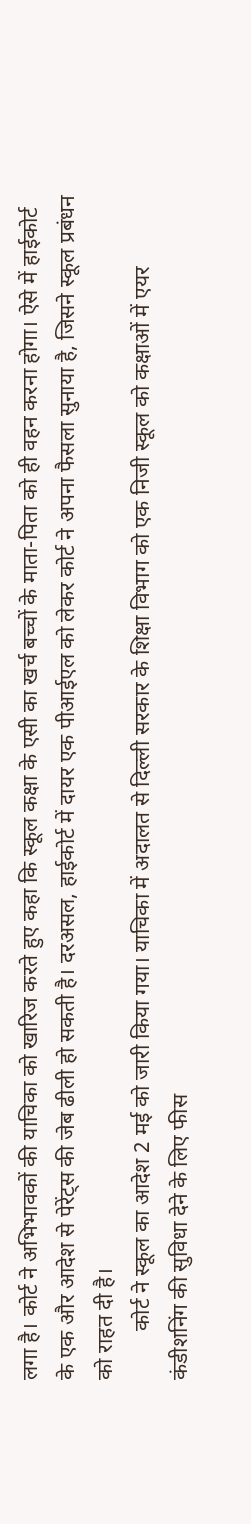लगा है। कोर्ट ने अभिभावकों की याचिका को खारिज करते हुए कहा कि स्कूल कक्षा के एसी का खर्च बच्चों के माता-पिता को ही वहन करना होगा। ऐसे में हाईकोर्ट के एक और आदेश से पेरेंट्स की जेब ढीली हो सकती है। दरअसल, हाईकोर्ट में दायर एक पीआईएल को लेकर कोर्ट ने अपना फैसला सुनाया है, जिसने स्कूल प्रबंधन को राहत दी है।
         कोर्ट ने स्कूल का आदेश 2 मई को जारी किया गया। याचिका में अदालत से दिल्ली सरकार के शिक्षा विभाग को एक निजी स्कूल को कक्षाओं में एयर कंडीशनिंग की सुविधा देने के लिए फीस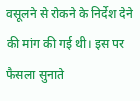वसूलने से रोकने के निर्देश देने की मांग की गई थी। इस पर फैसला सुनाते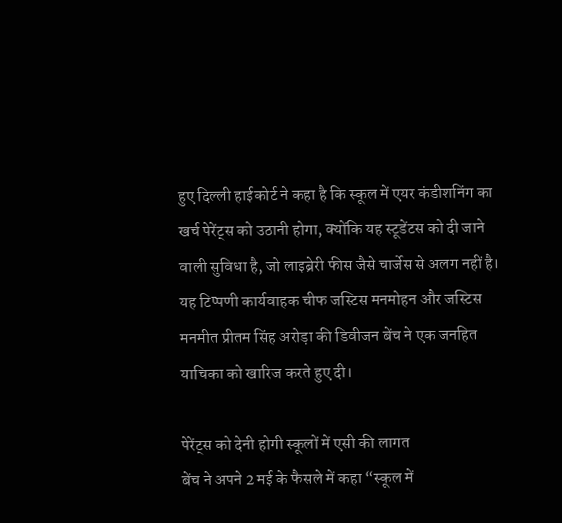हुए दिल्ली हाईकोर्ट ने कहा है कि स्कूल में एयर कंडीशनिंग का खर्च पेरेंट्स को उठानी होगा, क्योंकि यह स्टूडेंटस को दी जाने वाली सुविधा है, जो लाइब्रेरी फीस जैसे चार्जेस से अलग नहीं है। यह टिप्पणी कार्यवाहक चीफ जस्टिस मनमोहन और जस्टिस मनमीत प्रीतम सिंह अरोड़ा की डिवीजन बेंच ने एक जनहित याचिका को खारिज करते हुए दी।

पेरेंट्स को देनी होगी स्कूलों में एसी की लागत
बेंच ने अपने 2 मई के फैसले में कहा “स्कूल में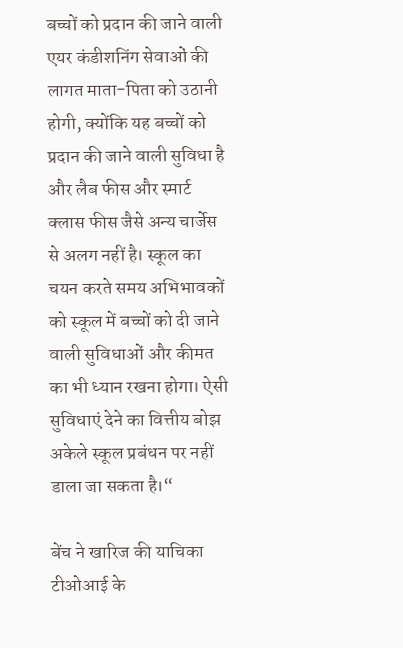बच्चों को प्रदान की जाने वाली एयर कंडीशनिंग सेवाओं की लागत माता-पिता को उठानी होगी, क्योंकि यह बच्चों को प्रदान की जाने वाली सुविधा है और लैब फीस और स्मार्ट क्लास फीस जैसे अन्य चार्जेस से अलग नहीं है। स्कूल का चयन करते समय अभिभावकों को स्कूल में बच्चों को दी जाने वाली सुविधाओं और कीमत का भी ध्यान रखना होगा। ऐसी सुविधाएं देने का वित्तीय बोझ अकेले स्कूल प्रबंधन पर नहीं डाला जा सकता है।“

बेंच ने खारिज की याचिका
टीओआई के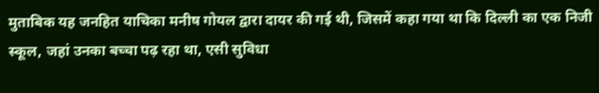मुताबिक यह जनहित याचिका मनीष गोयल द्वारा दायर की गई थी, जिसमें कहा गया था कि दिल्ली का एक निजी स्कूल, जहां उनका बच्चा पढ़ रहा था, एसी सुविधा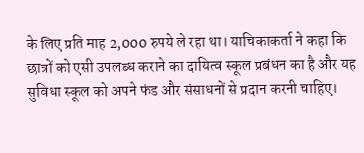के लिए प्रति माह 2,000 रुपये ले रहा था। याचिकाकर्ता ने कहा कि छात्रों को एसी उपलब्ध कराने का दायित्व स्कूल प्रबंधन का है और यह सुविधा स्कूल को अपने फंड और संसाधनों से प्रदान करनी चाहिए।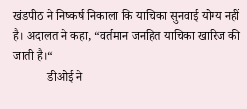खंडपीठ ने निष्कर्ष निकाला कि याचिका सुनवाई योग्य नहीं है। अदालत ने कहा, “वर्तमान जनहित याचिका खारिज की जाती है।“
           डीओई ने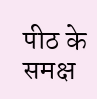पीठ के समक्ष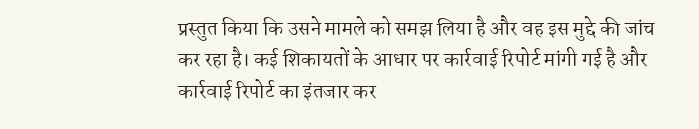प्रस्तुत किया कि उसने मामले को समझ लिया है और वह इस मुद्दे की जांच कर रहा है। कई शिकायतों के आधार पर कार्रवाई रिपोर्ट मांगी गई है और कार्रवाई रिपोर्ट का इंतजार कर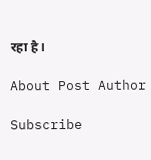रहा है।

About Post Author

Subscribe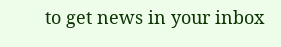to get news in your inbox